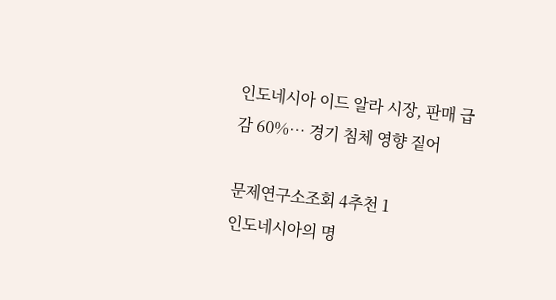인도네시아 이드 알라 시장, 판매 급감 60%… 경기 침체 영향 짙어

문제연구소조회 4추천 1
인도네시아의 명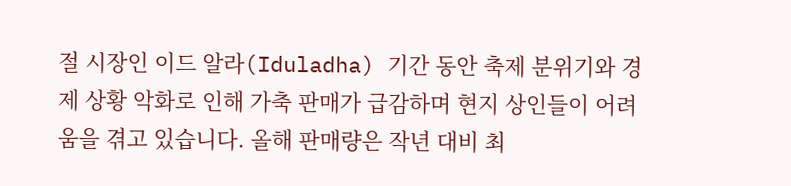절 시장인 이드 알라(Iduladha) 기간 동안 축제 분위기와 경제 상황 악화로 인해 가축 판매가 급감하며 현지 상인들이 어려움을 겪고 있습니다. 올해 판매량은 작년 대비 최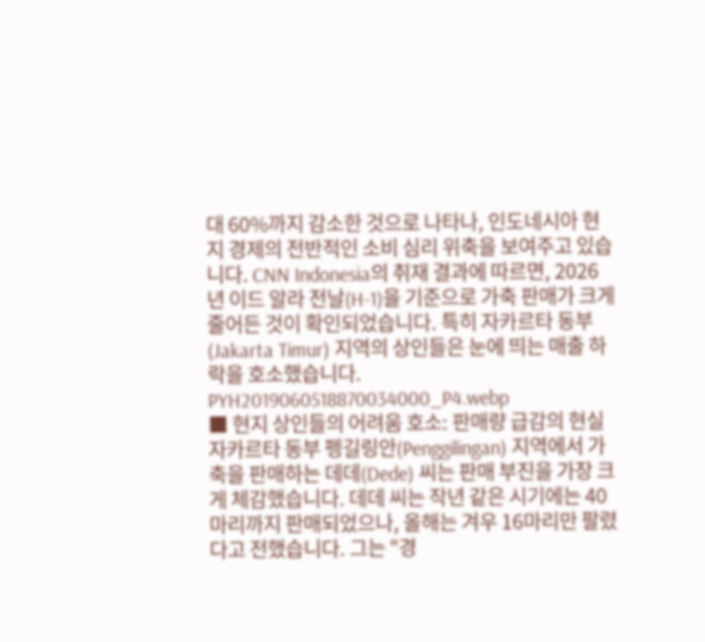대 60%까지 감소한 것으로 나타나, 인도네시아 현지 경제의 전반적인 소비 심리 위축을 보여주고 있습니다. CNN Indonesia의 취재 결과에 따르면, 2026년 이드 알라 전날(H-1)을 기준으로 가축 판매가 크게 줄어든 것이 확인되었습니다. 특히 자카르타 동부(Jakarta Timur) 지역의 상인들은 눈에 띄는 매출 하락을 호소했습니다.
PYH2019060518870034000_P4.webp
■ 현지 상인들의 어려움 호소: 판매량 급감의 현실 자카르타 동부 펭길링안(Penggilingan) 지역에서 가축을 판매하는 데데(Dede) 씨는 판매 부진을 가장 크게 체감했습니다. 데데 씨는 작년 같은 시기에는 40마리까지 판매되었으나, 올해는 겨우 16마리만 팔렸다고 전했습니다. 그는 "경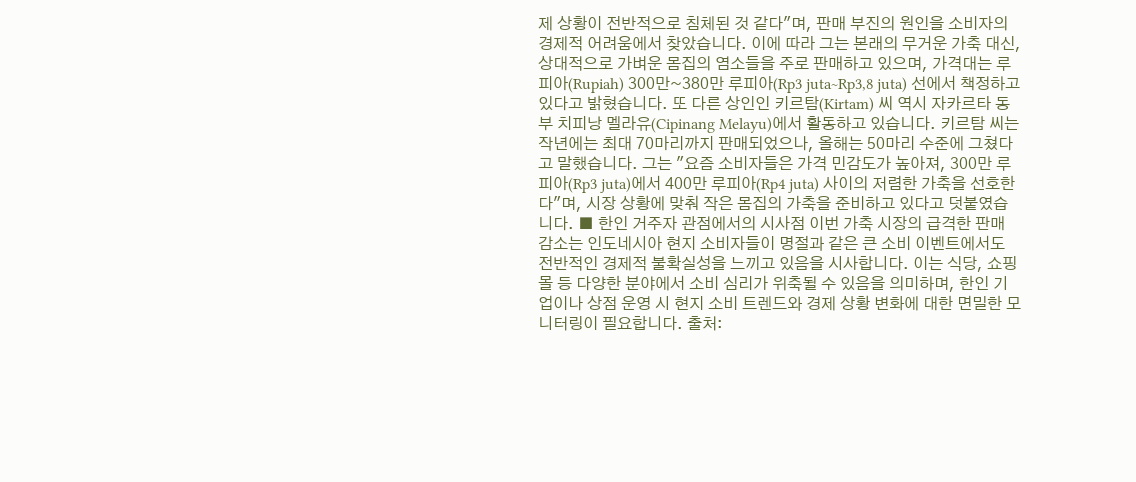제 상황이 전반적으로 침체된 것 같다"며, 판매 부진의 원인을 소비자의 경제적 어려움에서 찾았습니다. 이에 따라 그는 본래의 무거운 가축 대신, 상대적으로 가벼운 몸집의 염소들을 주로 판매하고 있으며, 가격대는 루피아(Rupiah) 300만~380만 루피아(Rp3 juta~Rp3,8 juta) 선에서 책정하고 있다고 밝혔습니다. 또 다른 상인인 키르탐(Kirtam) 씨 역시 자카르타 동부 치피낭 멜라유(Cipinang Melayu)에서 활동하고 있습니다. 키르탐 씨는 작년에는 최대 70마리까지 판매되었으나, 올해는 50마리 수준에 그쳤다고 말했습니다. 그는 "요즘 소비자들은 가격 민감도가 높아져, 300만 루피아(Rp3 juta)에서 400만 루피아(Rp4 juta) 사이의 저렴한 가축을 선호한다"며, 시장 상황에 맞춰 작은 몸집의 가축을 준비하고 있다고 덧붙였습니다. ■ 한인 거주자 관점에서의 시사점 이번 가축 시장의 급격한 판매 감소는 인도네시아 현지 소비자들이 명절과 같은 큰 소비 이벤트에서도 전반적인 경제적 불확실성을 느끼고 있음을 시사합니다. 이는 식당, 쇼핑몰 등 다양한 분야에서 소비 심리가 위축될 수 있음을 의미하며, 한인 기업이나 상점 운영 시 현지 소비 트렌드와 경제 상황 변화에 대한 면밀한 모니터링이 필요합니다. 출처: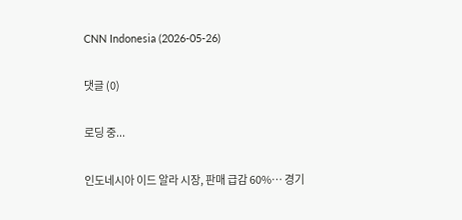CNN Indonesia (2026-05-26)

댓글 (0)

로딩 중...

인도네시아 이드 알라 시장, 판매 급감 60%… 경기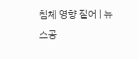침체 영향 짙어 | 뉴스공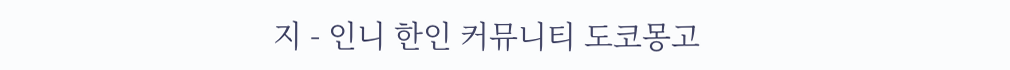지 - 인니 한인 커뮤니티 도코몽고